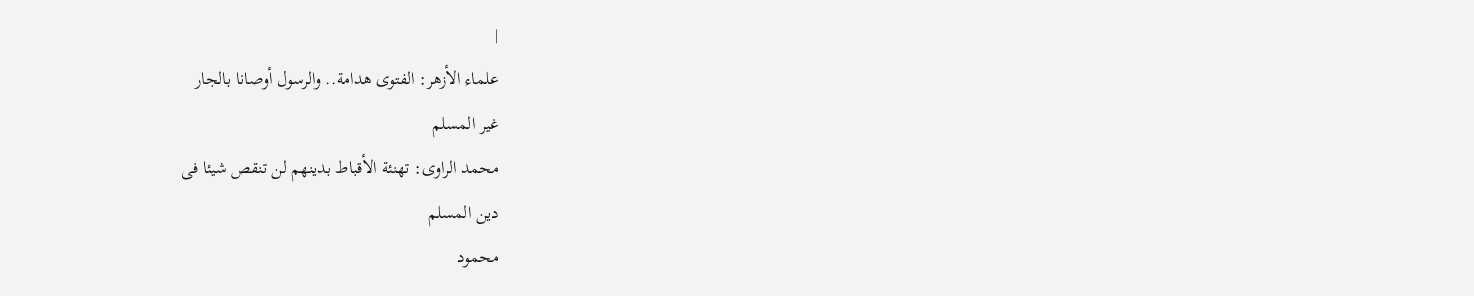|
علماء الأزهر: الفتوى هدامة.. والرسول أوصانا بالجار
غير المسلم
محمد الراوى: تهنئة الأقباط بدينهم لن تنقص شيئا فى
دين المسلم
محمود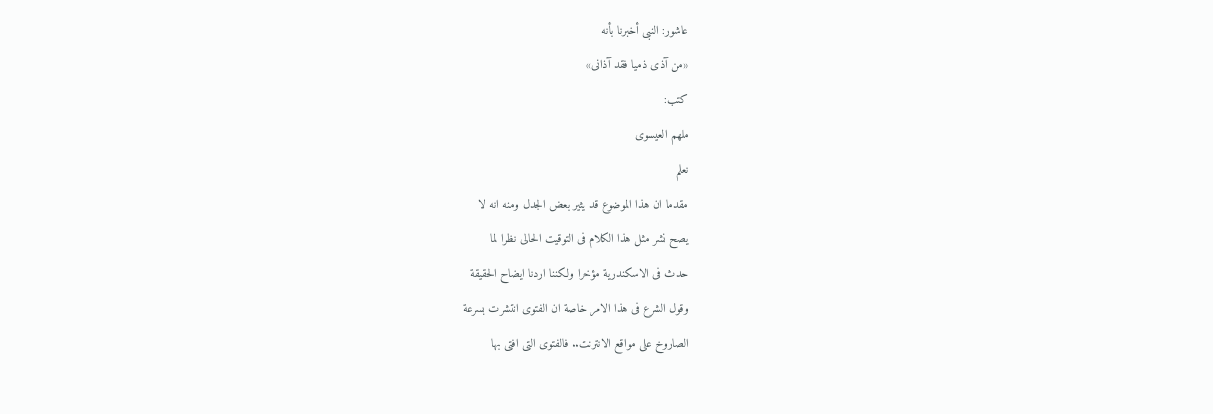عاشور: النبى أخبرنا بأنه
«من آذى ذميا فقد آذانى»
كتب:
ملهم العيسوى
نعلم
مقدما ان هذا الموضوع قد يثير بعض الجدل ومنه انه لا
يصح نشر مثل هذا الكلام فى التوقيت الحالى نظرا لما
حدث فى الاسكندرية مؤخرا ولكننا اردنا ايضاح الحقيقة
وقول الشرع فى هذا الامر خاصة ان الفتوى انتشرت بسرعة
الصاروخ على مواقع الانترنت.. فالفتوى التى افتى بها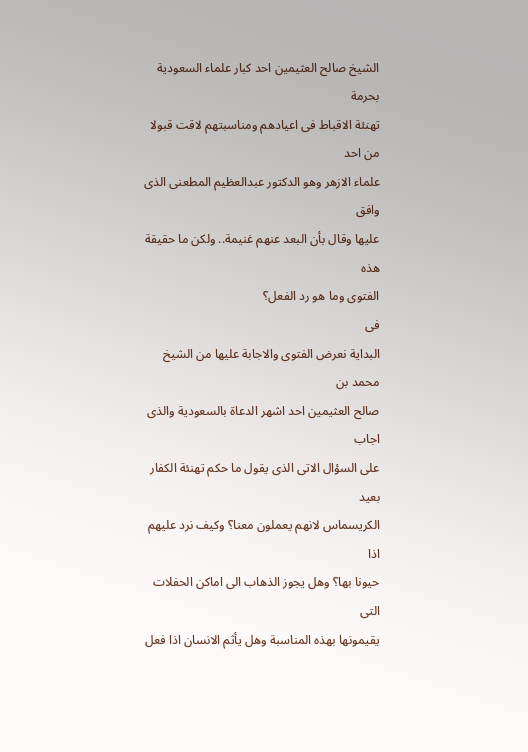الشيخ صالح العثيمين احد كبار علماء السعودية بحرمة
تهنئة الاقباط فى اعيادهم ومناسبتهم لاقت قبولا من احد
علماء الازهر وهو الدكتور عبدالعظيم المطعنى الذى وافق
عليها وقال بأن البعد عنهم غنيمة.. ولكن ما حقيقة هذه
الفتوى وما هو رد الفعل؟
فى
البداية نعرض الفتوى والاجابة عليها من الشيخ محمد بن
صالح العثيمين احد اشهر الدعاة بالسعودية والذى اجاب
على السؤال الاتى الذى يقول ما حكم تهنئة الكفار بعيد
الكريسماس لانهم يعملون معنا؟ وكيف نرد عليهم اذا
حيونا بها؟ وهل يجوز الذهاب الى اماكن الحفلات التى
يقيمونها بهذه المناسبة وهل يأثم الانسان اذا فعل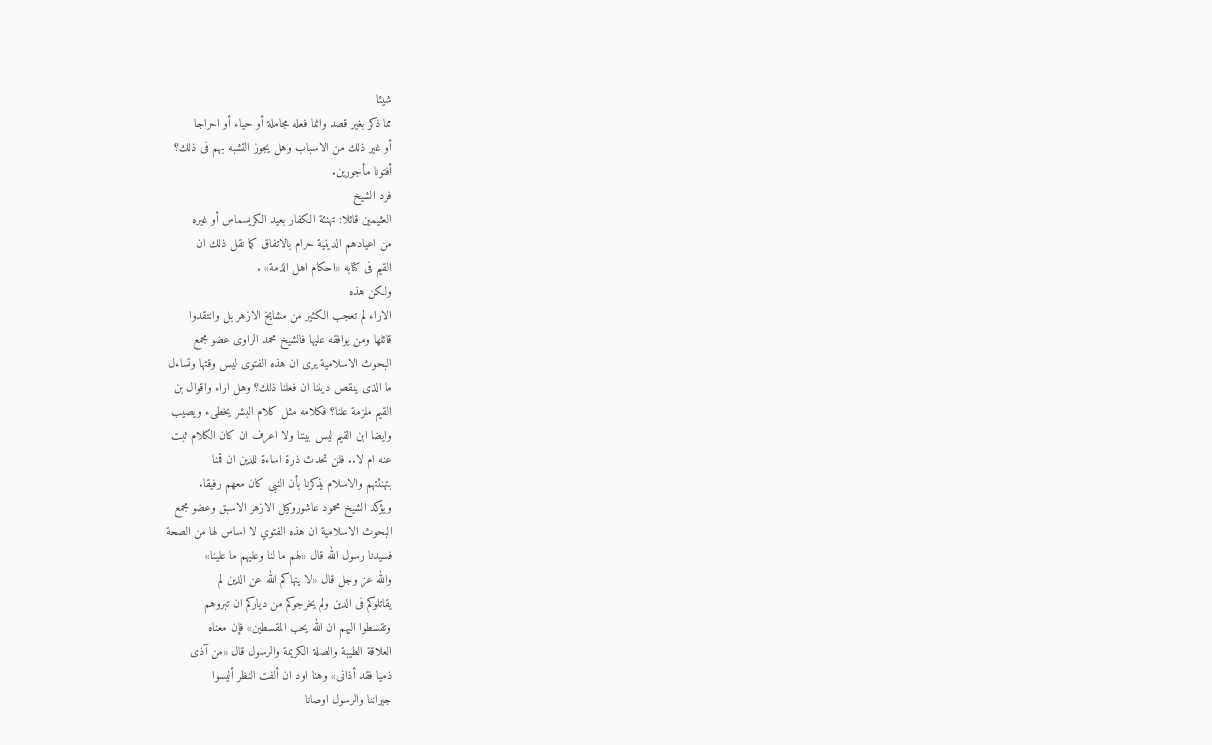شيئا
مما ذكر بغير قصد وانما فعله مجاملة أو حياء أو احراجا
أو غير ذلك من الاسباب وهل يجوز التشبه بهم فى ذلك؟
أفتونا مأجورين.
فرد الشيخ
العثيمين قائلا: تهنئة الكفار بعيد الكريسماس أو غيره
من اعيادهم الدينية حرام بالاتفاق كما نقل ذلك ان
القيم فى كتابه «احكام اهل الذمة» .
ولكن هذه
الاراء لم تعجب الكثير من مشايخ الازهر بل وانتقدوا
قائلها ومن يوافقه عليها فالشيخ محمد الراوى عضو مجمع
البحوث الاسلامية يرى ان هذه الفتوى ليس وقتها وتساءل
ما الذى ينقص ديننا ان فعلنا ذلك؟ وهل اراء واقوال بن
القيم ملزمة علنا؟ فكلامه مثل كلام البشر يخطىء ويصيب
وايضا ابن القيم ليس بيننا ولا اعرف ان كان الكلام ثبت
عنه ام لا.. فلن تحدث ذرة اساءة للدين ان قمنا
بتهنئتهم والاسلام يذكرنا بأن النبى كان معهم رفيقا.
ويؤكد الشيخ محمود عاشوروكيل الازهر الاسبق وعضو مجمع
البحوث الاسلامية ان هذه الفتوي لا اساس لها من الصحة
فسيدنا رسول الله قال «لهم ما لنا وعليهم ما علينا»
والله عز وجل قال «لا ينهاكم الله عن الذين لم
يقاتلوكم فى الدين ولم يخرجوكم من دياركم ان تبروهم
وتقسطوا اليهم ان الله يحب المقسطين» فإن معناه
العلاقة الطيبة والصلة الكريمة والرسول قال «من آذى
ذميا فقد أذانى» وهنا اود ان ألفت النظر أليسوا
جيراننا والرسول اوصانا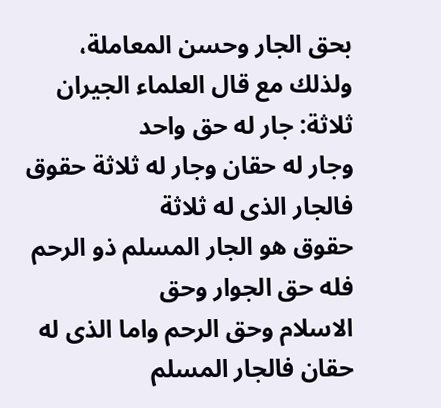بحق الجار وحسن المعاملة،
ولذلك مع قال العلماء الجيران ثلاثة: جار له حق واحد
وجار له حقان وجار له ثلاثة حقوق فالجار الذى له ثلاثة
حقوق هو الجار المسلم ذو الرحم فله حق الجوار وحق
الاسلام وحق الرحم واما الذى له حقان فالجار المسلم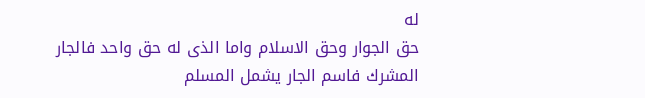له
حق الجوار وحق الاسلام واما الذى له حق واحد فالجار
المشرك فاسم الجار يشمل المسلم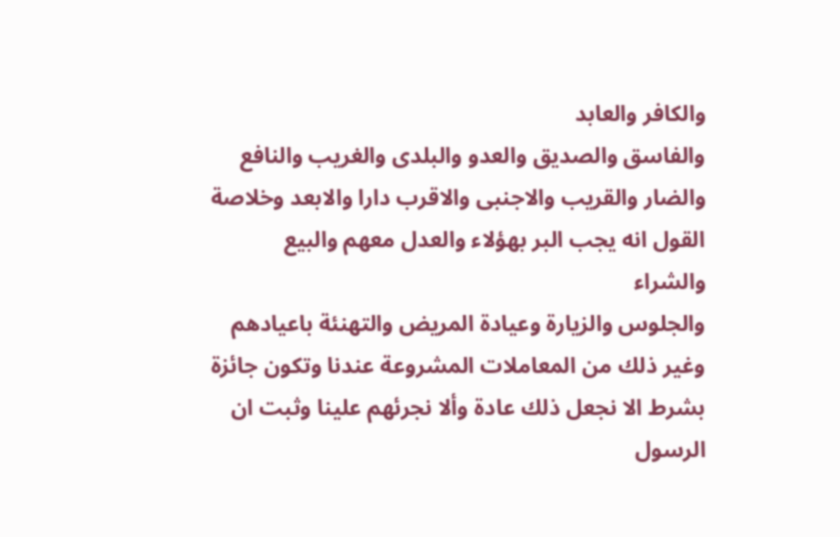والكافر والعابد
والفاسق والصديق والعدو والبلدى والغريب والنافع
والضار والقريب والاجنبى والاقرب دارا والابعد وخلاصة
القول انه يجب البر بهؤلاء والعدل معهم والبيع والشراء
والجلوس والزيارة وعيادة المريض والتهنئة باعيادهم
وغير ذلك من المعاملات المشروعة عندنا وتكون جائزة
بشرط الا نجعل ذلك عادة وألا نجرئهم علينا وثبت ان
الرسول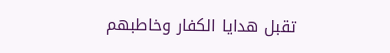تقبل هدايا الكفار وخاطبهم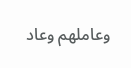وعاملهم وعاد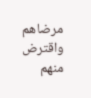مرضاهم
واقترض منهم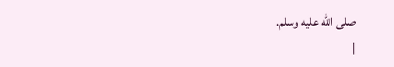صلى الله عليه وسلم.
|